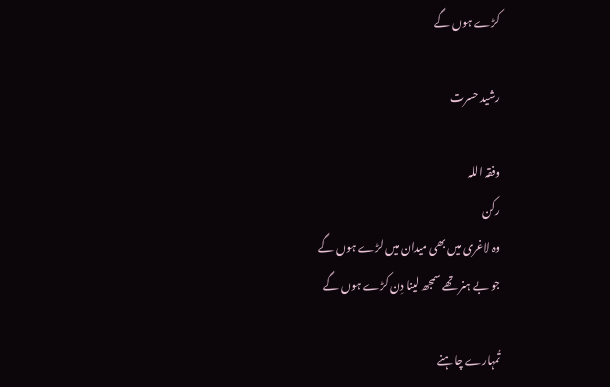کڑے ہوں گے

رشید حسرت

وفقہ اللہ
رکن
وہ لاغری میں بھی میدان میں لڑے ہوں گے
جو بے ہنر تھے سمجھ لینا دِن کڑے ہوں گے

تُمہارے چاہنے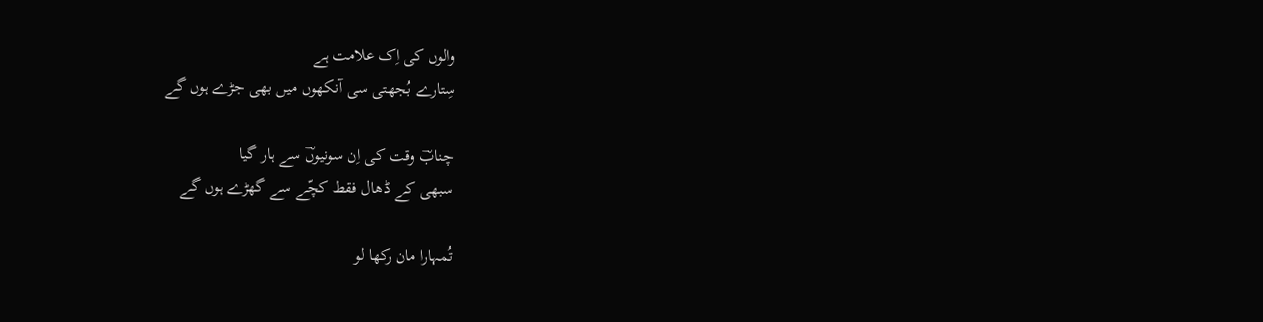والوں کی اِک علامت ہے
سِتارے بُجھتی سی آنکھوں میں بھی جڑے ہوں گے

چنابؔ وقت کی اِن سونیوںؔ سے ہار گیا
سبھی کے ڈھال فقط کچّے سے گھڑے ہوں گے

تُمہارا مان رکھا لو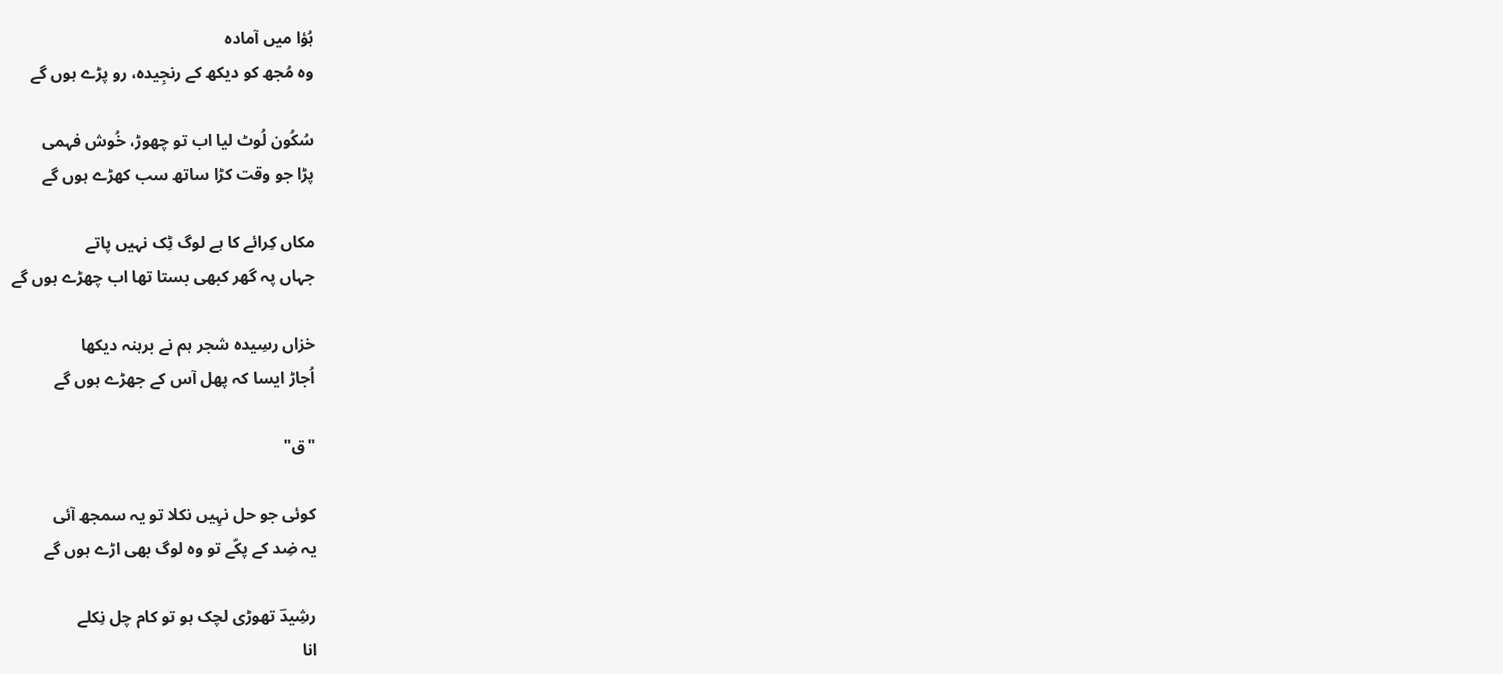ہُؤا میں آمادہ
وہ مُجھ کو دیکھ کے رنجِیدہ، رو پڑے ہوں گے

سُکُون لُوٹ لیا اب تو چھوڑ، خُوش فہمی
پڑا جو وقت کڑا ساتھ سب کھڑے ہوں گے

مکاں کِرائے کا ہے لوگ ٹِک نہیں پاتے
جہاں پہ گھر کبھی بستا تھا اب چھڑے ہوں گے

خزاں رسِیدہ شجر ہم نے برہنہ دیکھا
اُجاڑ ایسا کہ پھل آس کے جھڑے ہوں گے

"ق"

کوئی جو حل نہِیں نکلا تو یہ سمجھ آئی
یہ ضِد کے پکّے تو وہ لوگ بھی اڑے ہوں گے

رشِیدؔ تھوڑی لچک ہو تو کام چل نِکلے
انا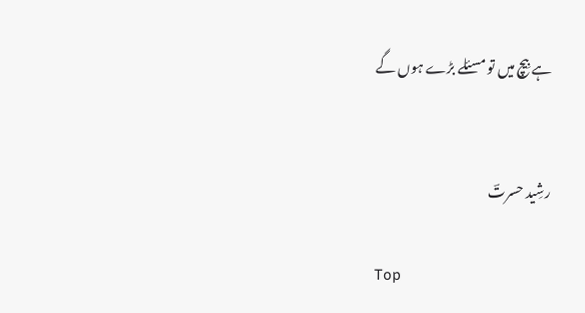ہے بِیچ میں تو مسئلے بڑے ہوں گے


رشِید حسرتؔ

Top